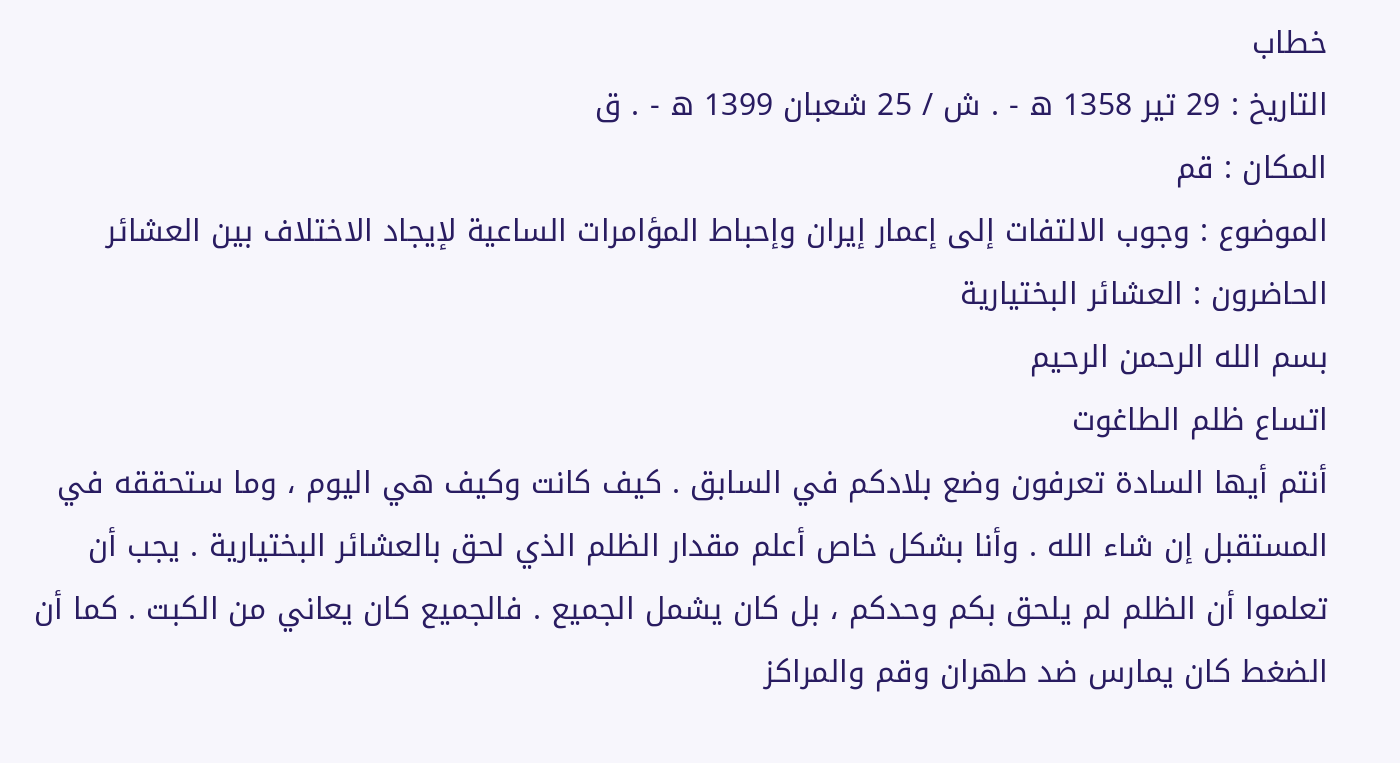خطاب
التاريخ : 29 تير 1358 ه - . ش / 25 شعبان 1399 ه - . ق
المكان : قم
الموضوع : وجوب الالتفات إلى إعمار إيران وإحباط المؤامرات الساعية لإيجاد الاختلاف بين العشائر
الحاضرون : العشائر البختيارية
بسم الله الرحمن الرحيم
اتساع ظلم الطاغوت
أنتم أيها السادة تعرفون وضع بلادكم في السابق . كيف كانت وكيف هي اليوم ، وما ستحققه في المستقبل إن شاء الله . وأنا بشكل خاص أعلم مقدار الظلم الذي لحق بالعشائر البختيارية . يجب أن تعلموا أن الظلم لم يلحق بكم وحدكم ، بل كان يشمل الجميع . فالجميع كان يعاني من الكبت . كما أن الضغط كان يمارس ضد طهران وقم والمراكز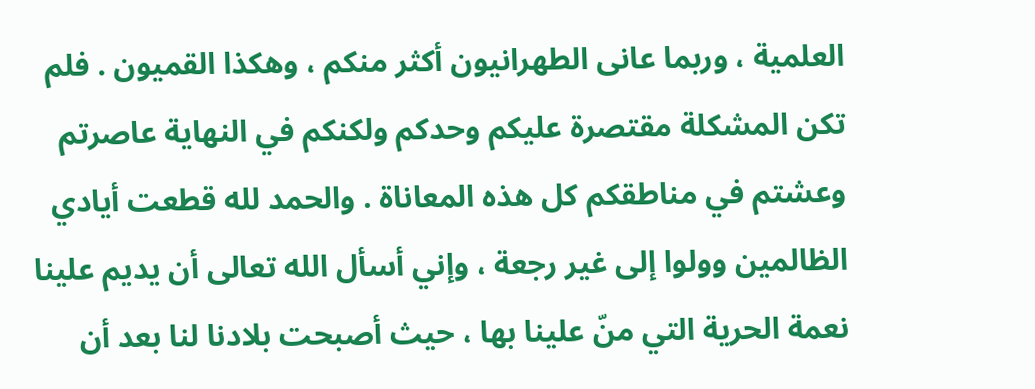العلمية ، وربما عانى الطهرانيون أكثر منكم ، وهكذا القميون . فلم تكن المشكلة مقتصرة عليكم وحدكم ولكنكم في النهاية عاصرتم وعشتم في مناطقكم كل هذه المعاناة . والحمد لله قطعت أيادي الظالمين وولوا إلى غير رجعة ، وإني أسأل الله تعالى أن يديم علينا نعمة الحرية التي منّ علينا بها ، حيث أصبحت بلادنا لنا بعد أن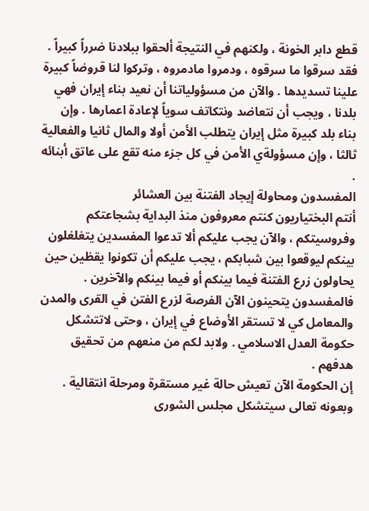قطع دابر الخونة ، ولكنهم في النتيجة ألحقوا ببلادنا ضرراً كبيراً . فقد سرقوا ما سرقوه ، ودمروا مادمروه ، وتركوا لنا قروضاً كبيرة علينا تسديدها . والآن من مسؤولياتنا أن نعيد بناء إيران فهي بلدنا ، ويجب أن نتعاضد ونتكاتف سوياً لإعادة اعمارها . وإن بناء بلد كبيرة مثل إيران يتطلب الأمن أولا والمال ثانيا والفعالية ثالثا ، وإن مسؤولةي الأمن في كل جزء منه تقع على عاتق أبنائه .
المفسدون ومحاولة إيجاد الفتنة بين العشائر
أنتم البختياريون كنتم معروفون منذ البداية بشجاعتكم وفروسيتكم ، والآن يجب عليكم ألا تدعوا المفسدين يتغلغلون بينكم ليوقعوا بين شبابكم ، يجب عليكم أن تكونوا يقظين حين يحاولون زرع الفتنة فيما بينكم أو فيما بينكم والآخرين . فالمفسدون يتحينون الآن الفرصة لزرع الفتن في القرى والمدن والمعامل كي لا تستقر الأوضاع في إيران ، وحتى لاتتشكل حكومة العدل الاسلامي . ولابد لكم من منعهم من تحقيق هدفهم .
إن الحكومة الآن تعيش حالة غير مستقرة ومرحلة انتقالية . وبعونه تعالى سيتشكل مجلس الشورى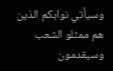وسيأتي نوابكم الذين هم ممثلو الشعب وسيقدمون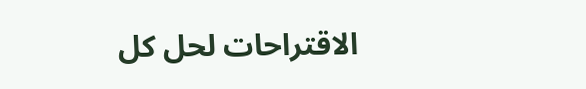الاقتراحات لحل كل